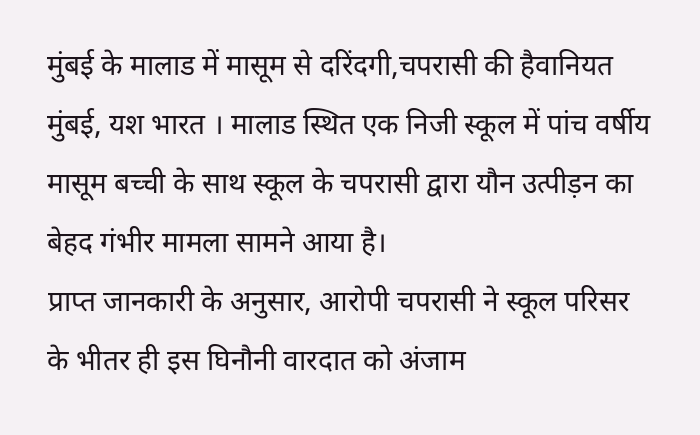मुंबई के मालाड में मासूम से दरिंदगी,चपरासी की हैवानियत
मुंबई, यश भारत । मालाड स्थित एक निजी स्कूल में पांच वर्षीय मासूम बच्ची के साथ स्कूल के चपरासी द्वारा यौन उत्पीड़न का बेहद गंभीर मामला सामने आया है।
प्राप्त जानकारी के अनुसार, आरोपी चपरासी ने स्कूल परिसर के भीतर ही इस घिनौनी वारदात को अंजाम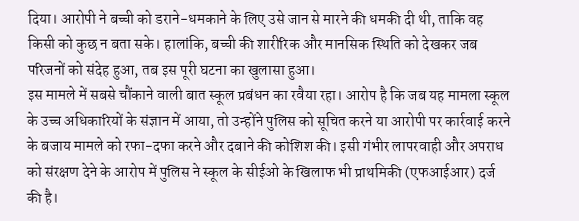दिया। आरोपी ने बच्ची को डराने-धमकाने के लिए उसे जान से मारने की धमकी दी थी, ताकि वह किसी को कुछ न बता सके। हालांकि, बच्ची की शारीरिक और मानसिक स्थिति को देखकर जब परिजनों को संदेह हुआ, तब इस पूरी घटना का खुलासा हुआ।
इस मामले में सबसे चौंकाने वाली बात स्कूल प्रबंधन का रवैया रहा। आरोप है कि जब यह मामला स्कूल के उच्च अधिकारियों के संज्ञान में आया, तो उन्होंने पुलिस को सूचित करने या आरोपी पर कार्रवाई करने के बजाय मामले को रफा-दफा करने और दबाने की कोशिश की। इसी गंभीर लापरवाही और अपराध को संरक्षण देने के आरोप में पुलिस ने स्कूल के सीईओ के खिलाफ भी प्राथमिकी (एफआईआर) दर्ज की है।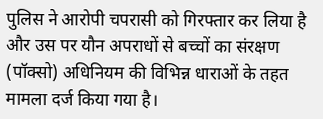पुलिस ने आरोपी चपरासी को गिरफ्तार कर लिया है और उस पर यौन अपराधों से बच्चों का संरक्षण (पॉक्सो) अधिनियम की विभिन्न धाराओं के तहत मामला दर्ज किया गया है।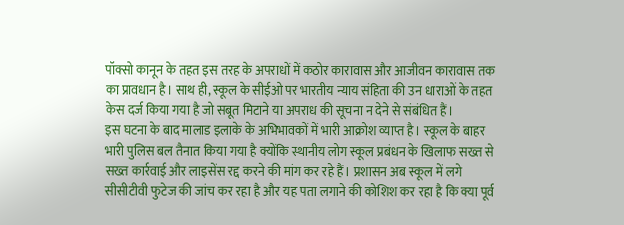पॉक्सो कानून के तहत इस तरह के अपराधों में कठोर कारावास और आजीवन कारावास तक का प्रावधान है। साथ ही, स्कूल के सीईओ पर भारतीय न्याय संहिता की उन धाराओं के तहत केस दर्ज किया गया है जो सबूत मिटाने या अपराध की सूचना न देने से संबंधित हैं।
इस घटना के बाद मालाड इलाके के अभिभावकों में भारी आक्रोश व्याप्त है। स्कूल के बाहर भारी पुलिस बल तैनात किया गया है क्योंकि स्थानीय लोग स्कूल प्रबंधन के खिलाफ सख्त से सख्त कार्रवाई और लाइसेंस रद्द करने की मांग कर रहे हैं। प्रशासन अब स्कूल में लगे सीसीटीवी फुटेज की जांच कर रहा है और यह पता लगाने की कोशिश कर रहा है कि क्या पूर्व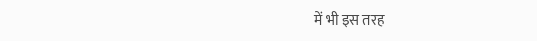में भी इस तरह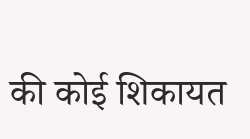की कोई शिकायत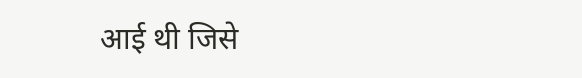आई थी जिसे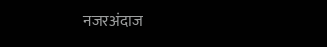नजरअंदाज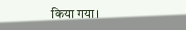किया गया।